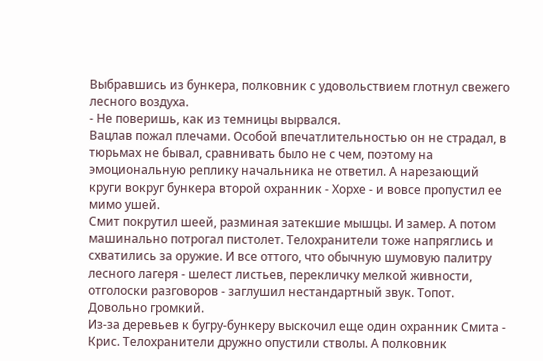Выбравшись из бункера, полковник с удовольствием глотнул свежего лесного воздуха.
- Не поверишь, как из темницы вырвался.
Вацлав пожал плечами. Особой впечатлительностью он не страдал, в тюрьмах не бывал, сравнивать было не с чем, поэтому на эмоциональную реплику начальника не ответил. А нарезающий круги вокруг бункера второй охранник - Хорхе - и вовсе пропустил ее мимо ушей.
Смит покрутил шеей, разминая затекшие мышцы. И замер. А потом машинально потрогал пистолет. Телохранители тоже напряглись и схватились за оружие. И все оттого, что обычную шумовую палитру лесного лагеря - шелест листьев, перекличку мелкой живности, отголоски разговоров - заглушил нестандартный звук. Топот. Довольно громкий.
Из-за деревьев к бугру-бункеру выскочил еще один охранник Смита - Крис. Телохранители дружно опустили стволы. А полковник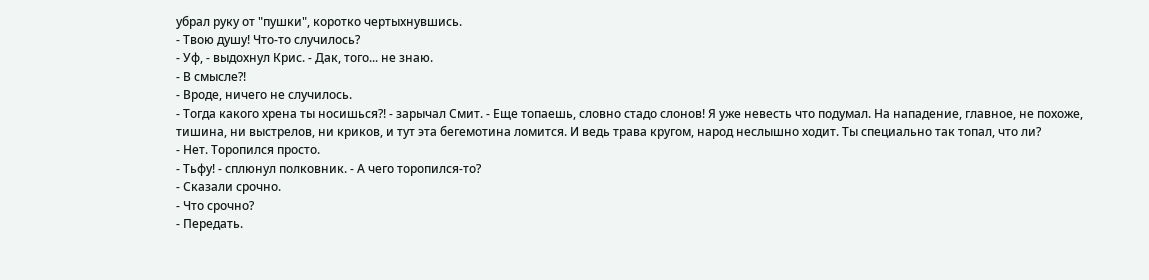убрал руку от "пушки", коротко чертыхнувшись.
- Твою душу! Что-то случилось?
- Уф, - выдохнул Крис. - Дак, того... не знаю.
- В смысле?!
- Вроде, ничего не случилось.
- Тогда какого хрена ты носишься?! - зарычал Смит. - Еще топаешь, словно стадо слонов! Я уже невесть что подумал. На нападение, главное, не похоже, тишина, ни выстрелов, ни криков, и тут эта бегемотина ломится. И ведь трава кругом, народ неслышно ходит. Ты специально так топал, что ли?
- Нет. Торопился просто.
- Тьфу! - сплюнул полковник. - А чего торопился-то?
- Сказали срочно.
- Что срочно?
- Передать.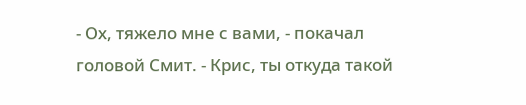- Ох, тяжело мне с вами, - покачал головой Смит. - Крис, ты откуда такой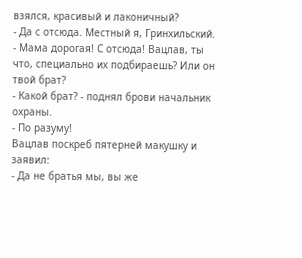взялся, красивый и лаконичный?
- Да с отсюда. Местный я, Гринхильский.
- Мама дорогая! С отсюда! Вацлав, ты что, специально их подбираешь? Или он твой брат?
- Какой брат? - поднял брови начальник охраны.
- По разуму!
Вацлав поскреб пятерней макушку и заявил:
- Да не братья мы, вы же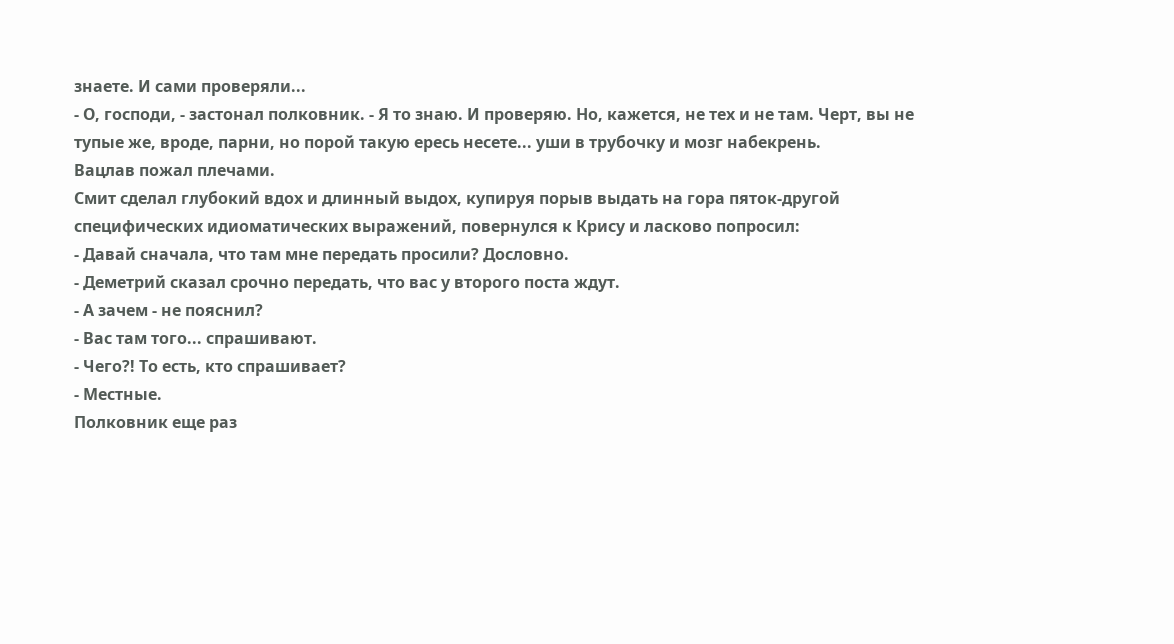знаете. И сами проверяли...
- О, господи, - застонал полковник. - Я то знаю. И проверяю. Но, кажется, не тех и не там. Черт, вы не тупые же, вроде, парни, но порой такую ересь несете... уши в трубочку и мозг набекрень.
Вацлав пожал плечами.
Смит сделал глубокий вдох и длинный выдох, купируя порыв выдать на гора пяток-другой специфических идиоматических выражений, повернулся к Крису и ласково попросил:
- Давай сначала, что там мне передать просили? Дословно.
- Деметрий сказал срочно передать, что вас у второго поста ждут.
- А зачем - не пояснил?
- Вас там того... спрашивают.
- Чего?! То есть, кто спрашивает?
- Местные.
Полковник еще раз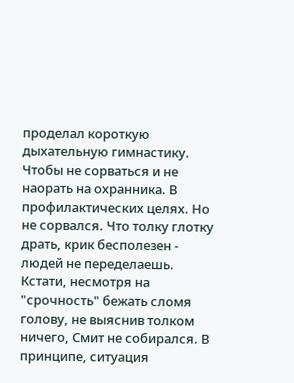проделал короткую дыхательную гимнастику. Чтобы не сорваться и не наорать на охранника. В профилактических целях. Но не сорвался. Что толку глотку драть, крик бесполезен - людей не переделаешь.
Кстати, несмотря на "срочность" бежать сломя голову, не выяснив толком ничего, Смит не собирался. В принципе, ситуация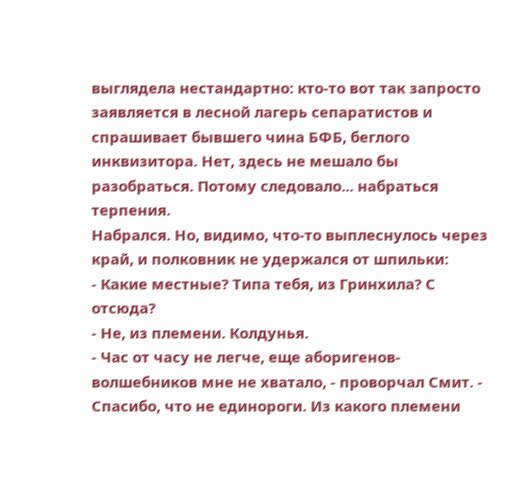выглядела нестандартно: кто-то вот так запросто заявляется в лесной лагерь сепаратистов и спрашивает бывшего чина БФБ, беглого инквизитора. Нет, здесь не мешало бы разобраться. Потому следовало... набраться терпения.
Набрался. Но, видимо, что-то выплеснулось через край, и полковник не удержался от шпильки:
- Какие местные? Типа тебя, из Гринхила? С отсюда?
- Не, из племени. Колдунья.
- Час от часу не легче, еще аборигенов-волшебников мне не хватало, - проворчал Смит. - Спасибо, что не единороги. Из какого племени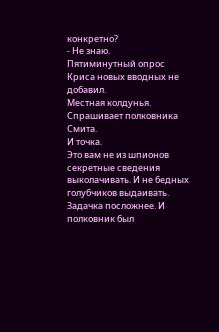конкретно?
- Не знаю.
Пятиминутный опрос Криса новых вводных не добавил.
Местная колдунья.
Спрашивает полковника Смита.
И точка.
Это вам не из шпионов секретные сведения выколачивать. И не бедных голубчиков выдаивать. Задачка посложнее. И полковник был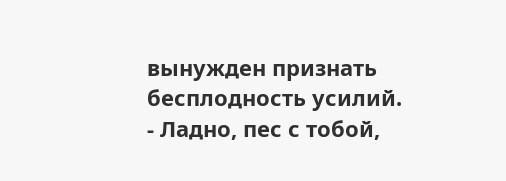вынужден признать бесплодность усилий.
- Ладно, пес с тобой,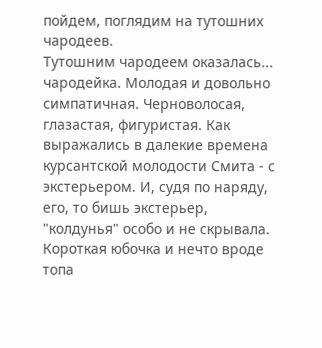пойдем, поглядим на тутошних чародеев.
Тутошним чародеем оказалась... чародейка. Молодая и довольно симпатичная. Черноволосая, глазастая, фигуристая. Как выражались в далекие времена курсантской молодости Смита - с экстерьером. И, судя по наряду, его, то бишь экстерьер, "колдунья" особо и не скрывала. Короткая юбочка и нечто вроде топа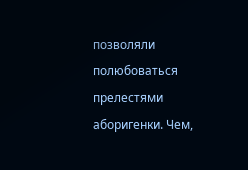позволяли полюбоваться прелестями аборигенки. Чем,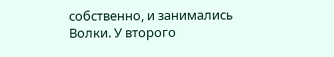собственно, и занимались Волки. У второго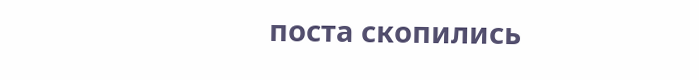поста скопились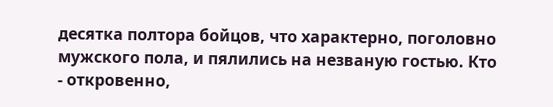десятка полтора бойцов, что характерно, поголовно мужского пола, и пялились на незваную гостью. Кто - откровенно,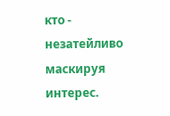кто - незатейливо маскируя интерес.